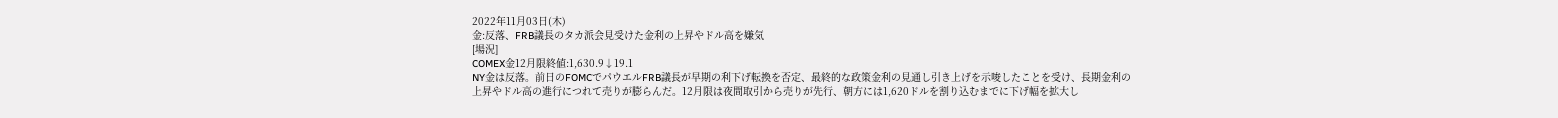2022年11月03日(木)
金:反落、FRB議長のタカ派会見受けた金利の上昇やドル高を嫌気
[場況]
COMEX金12月限終値:1,630.9↓19.1
NY金は反落。前日のFOMCでパウエルFRB議長が早期の利下げ転換を否定、最終的な政策金利の見通し引き上げを示唆したことを受け、長期金利の上昇やドル高の進行につれて売りが膨らんだ。12月限は夜間取引から売りが先行、朝方には1,620ドルを割り込むまでに下げ幅を拡大し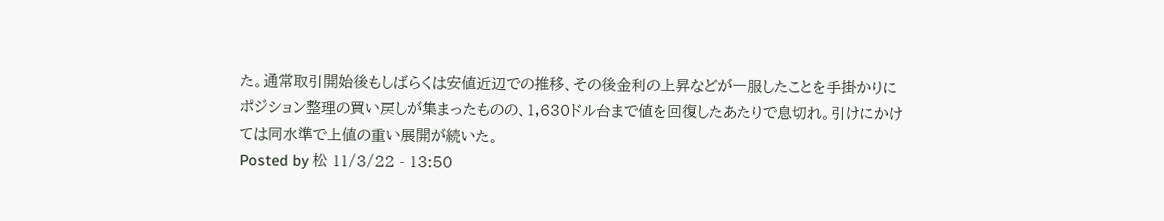た。通常取引開始後もしばらくは安値近辺での推移、その後金利の上昇などが一服したことを手掛かりにポジション整理の買い戻しが集まったものの、1,630ドル台まで値を回復したあたりで息切れ。引けにかけては同水準で上値の重い展開が続いた。
Posted by 松 11/3/22 - 13:50